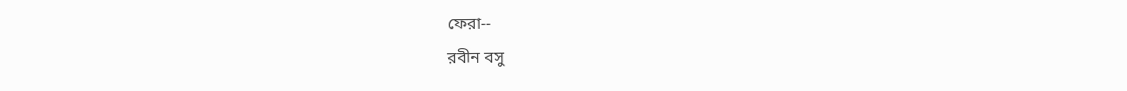ফেরা--
রবীন বসু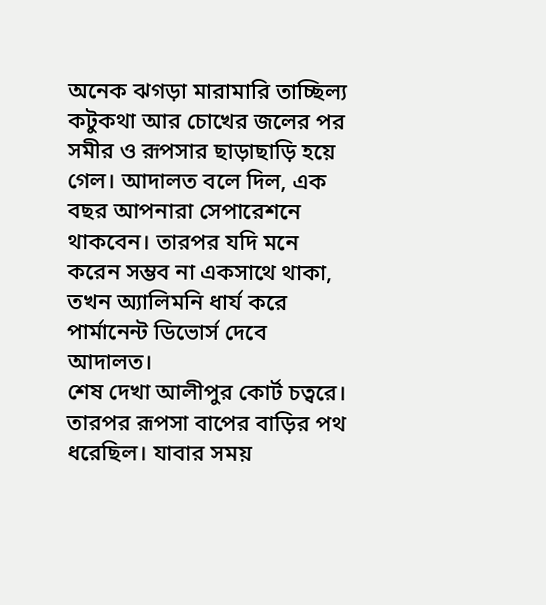অনেক ঝগড়া মারামারি তাচ্ছিল্য কটুকথা আর চোখের জলের পর সমীর ও রূপসার ছাড়াছাড়ি হয়ে গেল। আদালত বলে দিল, এক বছর আপনারা সেপারেশনে থাকবেন। তারপর যদি মনে করেন সম্ভব না একসাথে থাকা, তখন অ্যালিমনি ধার্য করে পার্মানেন্ট ডিভোর্স দেবে আদালত।
শেষ দেখা আলীপুর কোর্ট চত্বরে। তারপর রূপসা বাপের বাড়ির পথ ধরেছিল। যাবার সময়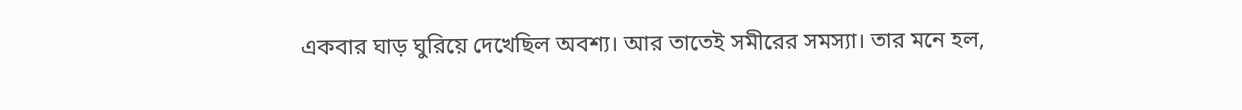একবার ঘাড় ঘুরিয়ে দেখেছিল অবশ্য। আর তাতেই সমীরের সমস্যা। তার মনে হল,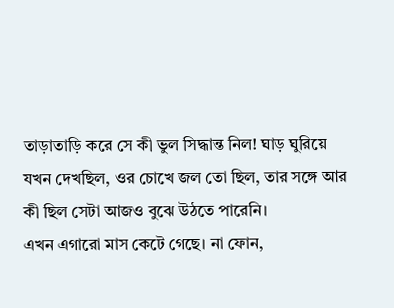তাড়াতাড়ি করে সে কী ভুল সিদ্ধান্ত নিল! ঘাড় ঘুরিয়ে যখন দেখছিল, ওর চোখে জল তো ছিল, তার সঙ্গে আর কী ছিল সেটা আজও বুঝে উঠতে পারেনি।
এখন এগারো মাস কেটে গেছে। না ফোন,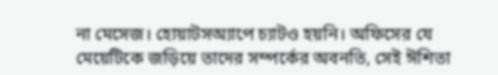না মেসেজ। হোয়াটসঅ্যাপে চ্যাটও হয়নি। অফিসের যে মেয়েটিকে জড়িয়ে তাদের সম্পর্কের অবনতি, সেই ঈশিতা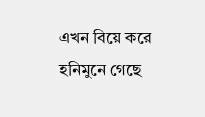এখন বিয়ে করে হনিমুনে গেছে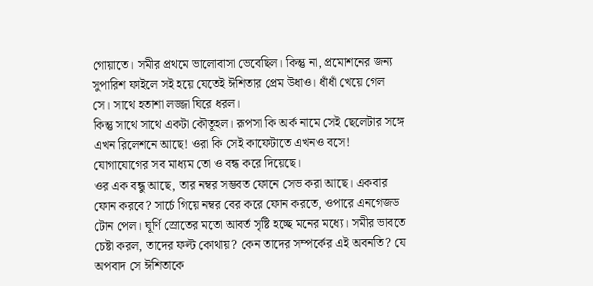গোয়াতে। সমীর প্রথমে ভালোবাসা ভেবেছিল। কিন্তু না, প্রমোশনের জন্য সুপারিশ ফাইলে সই হয়ে যেতেই ঈশিতার প্রেম উধাও। ধাঁধাঁ খেয়ে গেল সে। সাথে হতাশা লজ্জা ঘিরে ধরল।
কিন্তু সাথে সাথে একটা কৌতূহল। রূপসা কি অর্ক নামে সেই ছেলেটার সঙ্গে এখন রিলেশনে আছে! ওরা কি সেই কাফেটাতে এখনও বসে! যোগাযোগের সব মাধ্যম তো ও বন্ধ করে দিয়েছে।
ওর এক বন্ধু আছে, তার নম্বর সম্ভবত ফোনে সেভ করা আছে। একবার ফোন করবে? সার্চে গিয়ে নম্বর বের করে ফোন করতে, ওপারে এনগেজড টোন পেল। ঘূর্ণি স্রোতের মতো আবর্ত সৃষ্টি হচ্ছে মনের মধ্যে। সমীর ভাবতে চেষ্টা করল, তাদের ফল্ট কোথায়? কেন তাদের সম্পর্কের এই অবনতি? যে অপবাদ সে ঈশিতাকে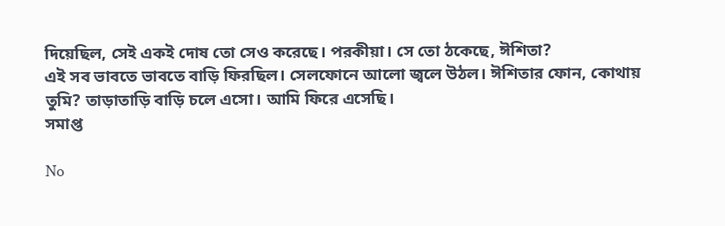দিয়েছিল, সেই একই দোষ তো সেও করেছে। পরকীয়া। সে তো ঠকেছে, ঈশিতা?
এই সব ভাবতে ভাবতে বাড়ি ফিরছিল। সেলফোনে আলো জ্বলে উঠল। ঈশিতার ফোন, কোথায় তুমি? তাড়াতাড়ি বাড়ি চলে এসো। আমি ফিরে এসেছি।
সমাপ্ত

No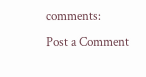comments:
Post a Comment